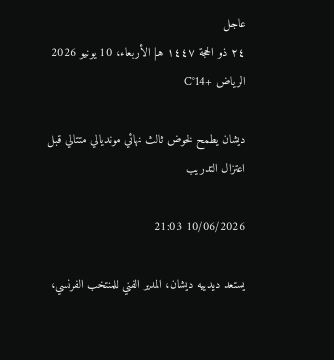عاجل
٢٤ ذو الحجة ١٤٤٧ هـ| الأربعاء، 10 يونيو 2026
الرياض +14°C

ديشان يطمح لخوض ثالث نهائي مونديالي متتالي قبل اعتزال التدريب

10/06/2026 21:03

يستعد ديدييه ديشان، المدير الفني للمنتخب الفرنسي،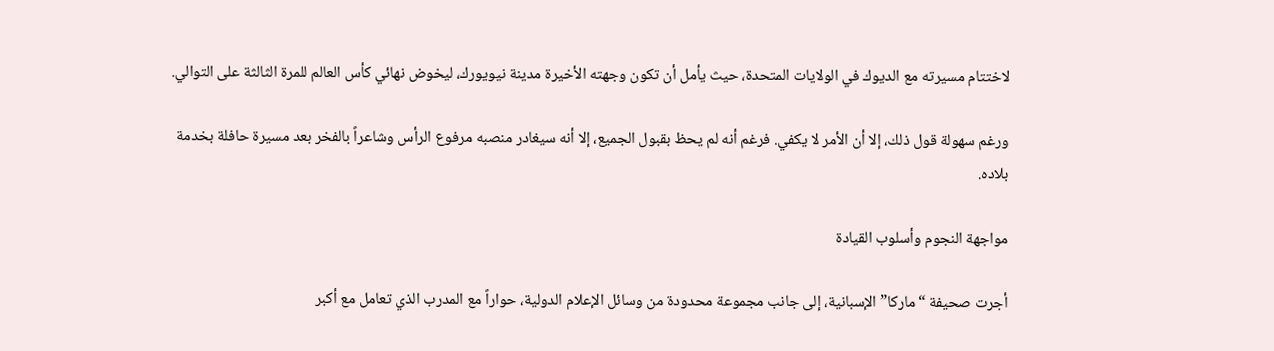لاختتام مسيرته مع الديوك في الولايات المتحدة، حيث يأمل أن تكون وجهته الأخيرة مدينة نيويورك، ليخوض نهائي كأس العالم للمرة الثالثة على التوالي.

ورغم سهولة قول ذلك، إلا أن الأمر لا يكفي. فرغم أنه لم يحظ بقبول الجميع، إلا أنه سيغادر منصبه مرفوع الرأس وشاعراً بالفخر بعد مسيرة حافلة بخدمة بلاده.

مواجهة النجوم وأسلوب القيادة

أجرت صحيفة “ماركا” الإسبانية، إلى جانب مجموعة محدودة من وسائل الإعلام الدولية، حواراً مع المدرب الذي تعامل مع أكبر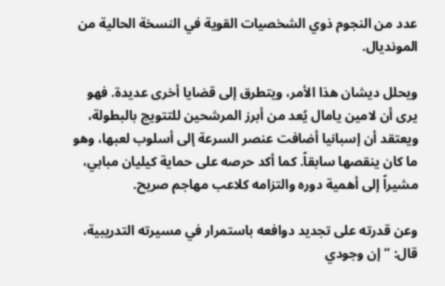عدد من النجوم ذوي الشخصيات القوية في النسخة الحالية من المونديال.

ويحلل ديشان هذا الأمر، ويتطرق إلى قضايا أخرى عديدة. فهو يرى أن لامين يامال يُعد من أبرز المرشحين للتتويج بالبطولة، ويعتقد أن إسبانيا أضافت عنصر السرعة إلى أسلوب لعبها، وهو ما كان ينقصها سابقاً. كما أكد حرصه على حماية كيليان مبابي، مشيراً إلى أهمية دوره والتزامه كلاعب مهاجم صريح.

وعن قدرته على تجديد دوافعه باستمرار في مسيرته التدريبية، قال: “إن وجودي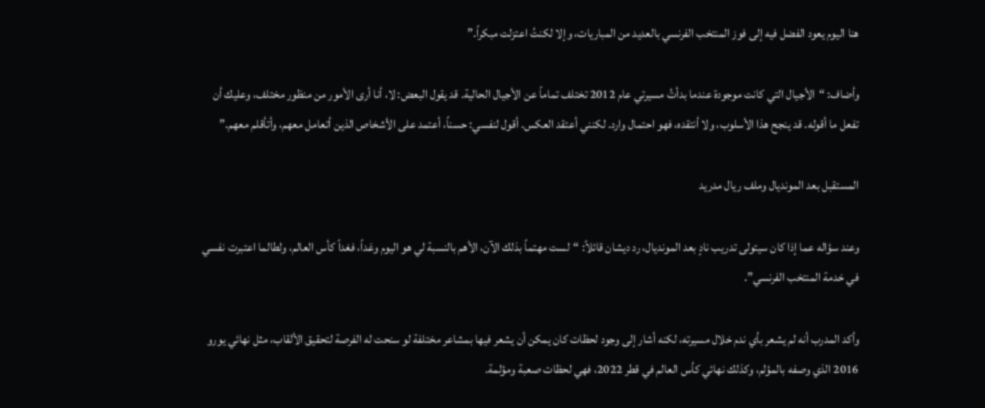هنا اليوم يعود الفضل فيه إلى فوز المنتخب الفرنسي بالعديد من المباريات، وإلا لكنتُ اعتزلت مبكراً.”

وأضاف: “الأجيال التي كانت موجودة عندما بدأتُ مسيرتي عام 2012 تختلف تماماً عن الأجيال الحالية. قد يقول البعض: لا، أنا أرى الأمور من منظور مختلف، وعليك أن تفعل ما أقوله. قد ينجح هذا الأسلوب، ولا أنتقده، فهو احتمال وارد. لكنني أعتقد العكس. أقول لنفسي: حسناً، أعتمد على الأشخاص الذين أتعامل معهم، وأتأقلم معهم.”

المستقبل بعد المونديال وملف ريال مدريد

وعند سؤاله عما إذا كان سيتولى تدريب نادٍ بعد المونديال، رد ديشان قائلاً: “لست مهتماً بذلك الآن، الأهم بالنسبة لي هو اليوم وغداً، فغداً كأس العالم، ولطالما اعتبرت نفسي في خدمة المنتخب الفرنسي”.

وأكد المدرب أنه لم يشعر بأي ندم خلال مسيرته، لكنه أشار إلى وجود لحظات كان يمكن أن يشعر فيها بمشاعر مختلفة لو سنحت له الفرصة لتحقيق الألقاب، مثل نهائي يورو 2016 الذي وصفه بالمؤلم، وكذلك نهائي كأس العالم في قطر 2022، فهي لحظات صعبة ومؤلمة.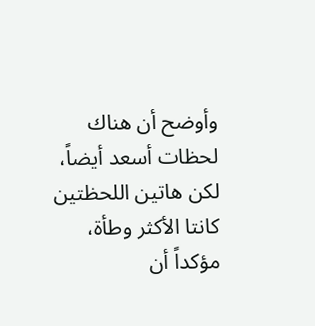وأوضح أن هناك لحظات أسعد أيضاً، لكن هاتين اللحظتين كانتا الأكثر وطأة، مؤكداً أن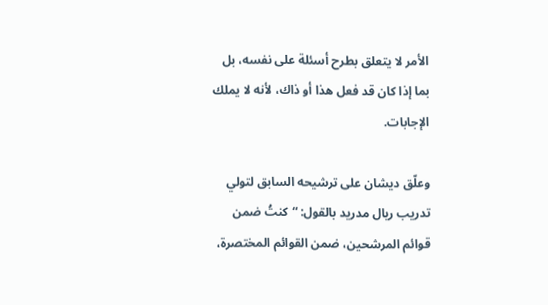الأمر لا يتعلق بطرح أسئلة على نفسه، بل بما إذا كان قد فعل هذا أو ذاك، لأنه لا يملك الإجابات.

وعلّق ديشان على ترشيحه السابق لتولي تدريب ريال مدريد بالقول: “كنتُ ضمن قوائم المرشحين، ضمن القوائم المختصرة،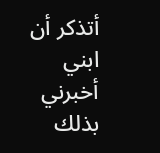أتذكر أن ابني أخبرني بذلك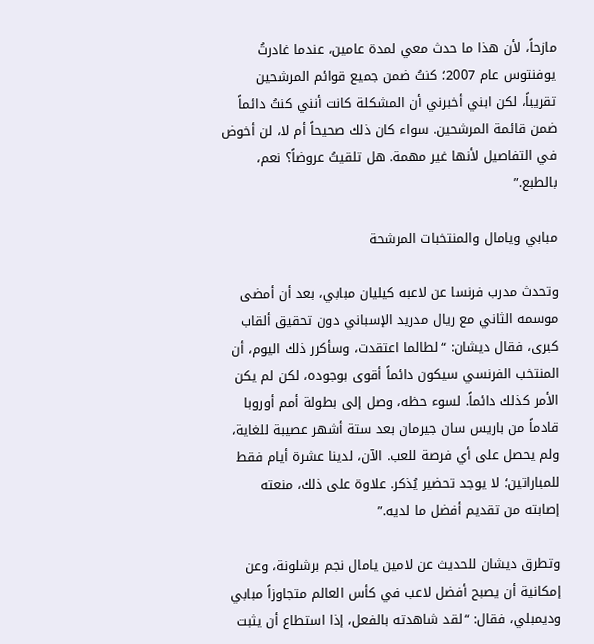مازحاً، لأن هذا ما حدث معي لمدة عامين، عندما غادرتُ يوفنتوس عام 2007؛ كنتُ ضمن جميع قوائم المرشحين تقريباً، لكن ابني أخبرني أن المشكلة كانت أنني كنتُ دائماً ضمن قائمة المرشحين. سواء كان ذلك صحيحاً أم لا، لن أخوض في التفاصيل لأنها غير مهمة. هل تلقيتُ عروضاً؟ نعم، بالطبع.”

مبابي ويامال والمنتخبات المرشحة

وتحدث مدرب فرنسا عن لاعبه كيليان مبابي، بعد أن أمضى موسمه الثاني مع ريال مدريد الإسباني دون تحقيق ألقاب كبرى، فقال ديشان: “لطالما اعتقدت، وسأكرر ذلك اليوم، أن المنتخب الفرنسي سيكون دائماً أقوى بوجوده، لكن لم يكن الأمر كذلك دائماً. لسوء حظه، وصل إلى بطولة أمم أوروبا قادماً من باريس سان جيرمان بعد ستة أشهر عصيبة للغاية، ولم يحصل على أي فرصة للعب. الآن، لدينا عشرة أيام فقط للمباراتين؛ لا يوجد تحضير يُذكر. علاوة على ذلك، منعته إصابته من تقديم أفضل ما لديه.”

وتطرق ديشان للحديث عن لامين يامال نجم برشلونة، وعن إمكانية أن يصبح أفضل لاعب في كأس العالم متجاوزاً مبابي وديمبلي، فقال: “لقد شاهدته بالفعل، إذا استطاع أن يثبت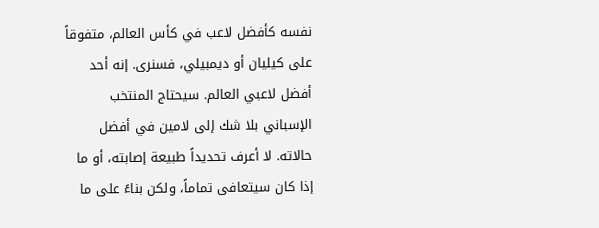نفسه كأفضل لاعب في كأس العالم، متفوقاً على كيليان أو ديمبيلي، فسنرى. إنه أحد أفضل لاعبي العالم. سيحتاج المنتخب الإسباني بلا شك إلى لامين في أفضل حالاته. لا أعرف تحديداً طبيعة إصابته، أو ما إذا كان سيتعافى تماماً، ولكن بناءً على ما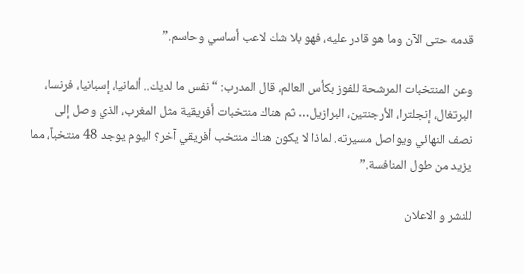قدمه حتى الآن وما هو قادر عليه، فهو بلا شك لاعب أساسي وحاسم.”

وعن المنتخبات المرشحة للفوز بكأس العالم، قال المدرب: “نفس ما لديك.. ألمانيا، إسبانيا، فرنسا، البرتغال، إنجلترا، الأرجنتين، البرازيل… ثم هناك منتخبات أفريقية مثل المغرب، الذي وصل إلى نصف النهائي ويواصل مسيرته. لماذا لا يكون هناك منتخب أفريقي آخر؟ اليوم يوجد 48 منتخباً، مما يزيد من طول المنافسة.”

للنشر و الاعلان